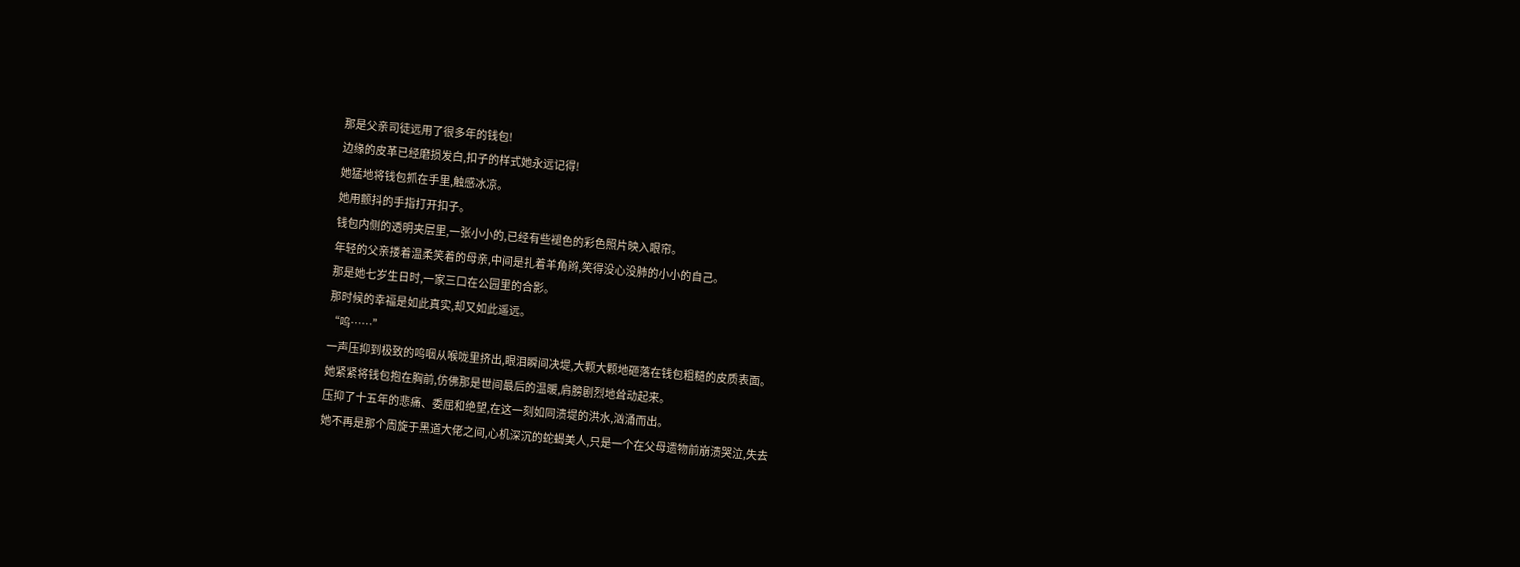那是父亲司徒远用了很多年的钱包!
边缘的皮革已经磨损发白,扣子的样式她永远记得!
她猛地将钱包抓在手里,触感冰凉。
她用颤抖的手指打开扣子。
钱包内侧的透明夹层里,一张小小的,已经有些褪色的彩色照片映入眼帘。
年轻的父亲搂着温柔笑着的母亲,中间是扎着羊角辫,笑得没心没肺的小小的自己。
那是她七岁生日时,一家三口在公园里的合影。
那时候的幸福是如此真实,却又如此遥远。
“呜……”
一声压抑到极致的呜咽从喉咙里挤出,眼泪瞬间决堤,大颗大颗地砸落在钱包粗糙的皮质表面。
她紧紧将钱包抱在胸前,仿佛那是世间最后的温暖,肩膀剧烈地耸动起来。
压抑了十五年的悲痛、委屈和绝望,在这一刻如同溃堤的洪水,汹涌而出。
她不再是那个周旋于黑道大佬之间,心机深沉的蛇蝎美人,只是一个在父母遗物前崩溃哭泣,失去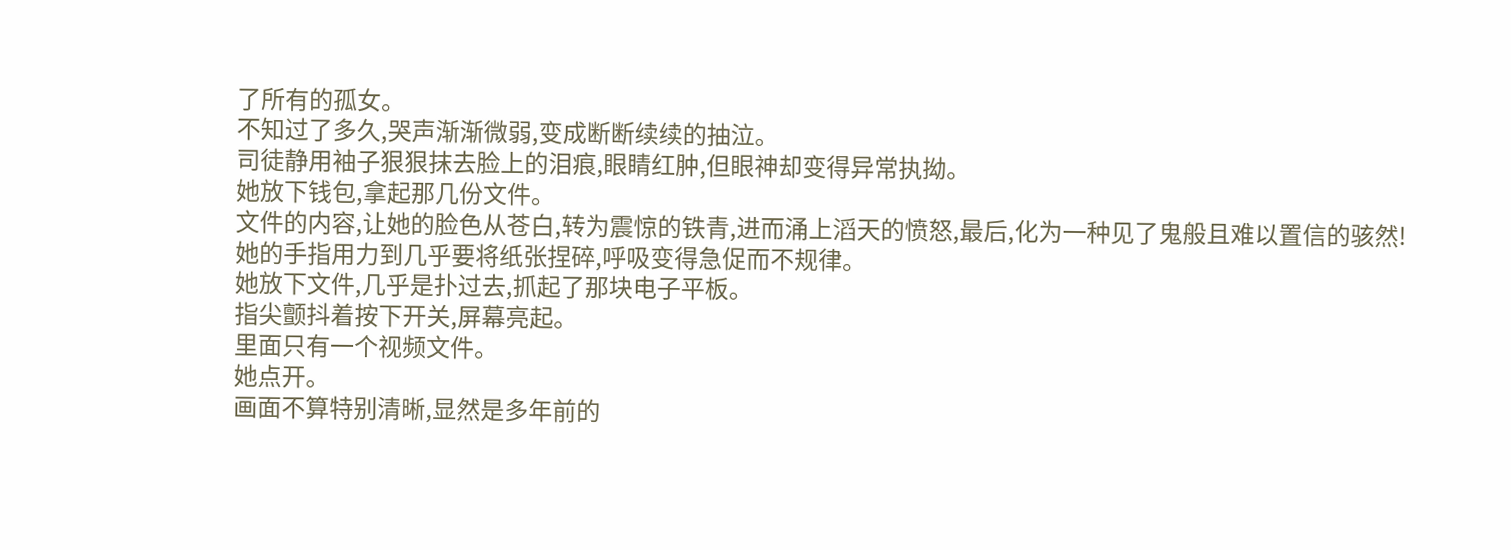了所有的孤女。
不知过了多久,哭声渐渐微弱,变成断断续续的抽泣。
司徒静用袖子狠狠抹去脸上的泪痕,眼睛红肿,但眼神却变得异常执拗。
她放下钱包,拿起那几份文件。
文件的内容,让她的脸色从苍白,转为震惊的铁青,进而涌上滔天的愤怒,最后,化为一种见了鬼般且难以置信的骇然!
她的手指用力到几乎要将纸张捏碎,呼吸变得急促而不规律。
她放下文件,几乎是扑过去,抓起了那块电子平板。
指尖颤抖着按下开关,屏幕亮起。
里面只有一个视频文件。
她点开。
画面不算特别清晰,显然是多年前的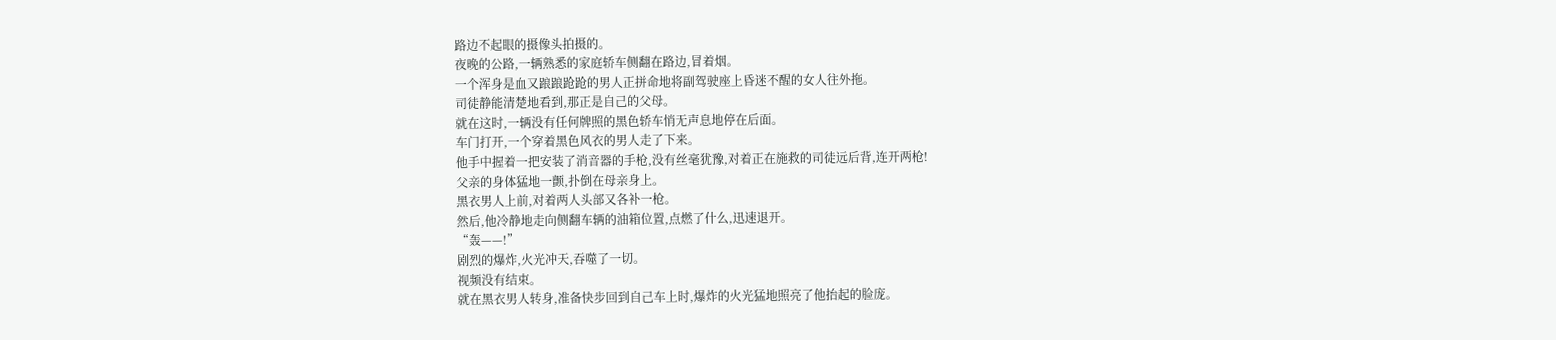路边不起眼的摄像头拍摄的。
夜晚的公路,一辆熟悉的家庭轿车侧翻在路边,冒着烟。
一个浑身是血又踉踉跄跄的男人正拼命地将副驾驶座上昏迷不醒的女人往外拖。
司徒静能清楚地看到,那正是自己的父母。
就在这时,一辆没有任何牌照的黑色轿车悄无声息地停在后面。
车门打开,一个穿着黑色风衣的男人走了下来。
他手中握着一把安装了消音器的手枪,没有丝毫犹豫,对着正在施救的司徒远后背,连开两枪!
父亲的身体猛地一颤,扑倒在母亲身上。
黑衣男人上前,对着两人头部又各补一枪。
然后,他冷静地走向侧翻车辆的油箱位置,点燃了什么,迅速退开。
“轰——!”
剧烈的爆炸,火光冲天,吞噬了一切。
视频没有结束。
就在黑衣男人转身,准备快步回到自己车上时,爆炸的火光猛地照亮了他抬起的脸庞。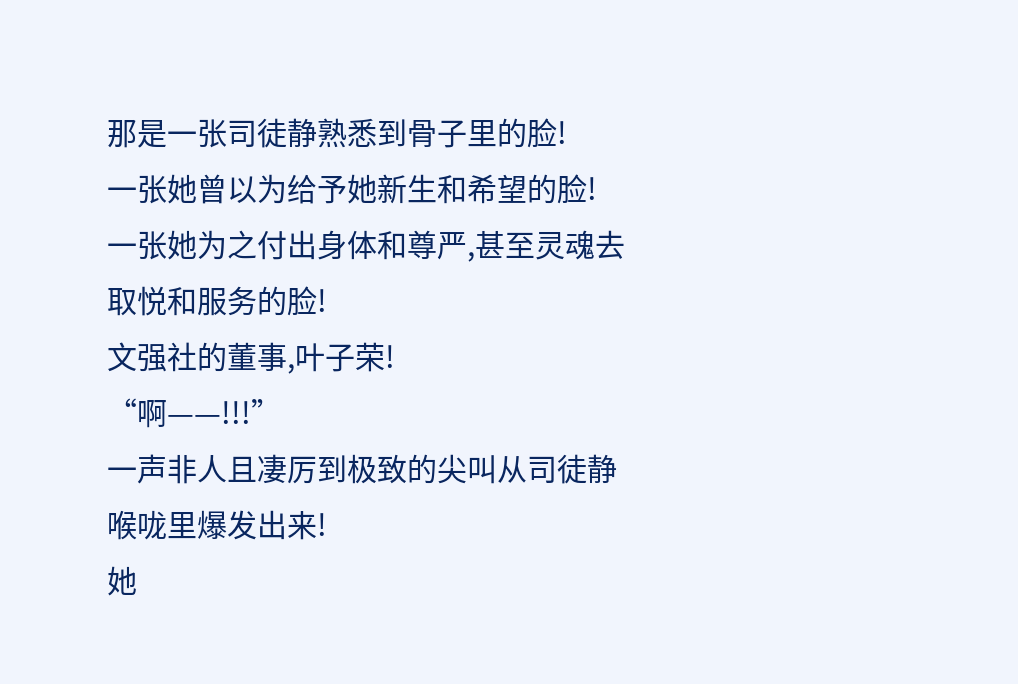那是一张司徒静熟悉到骨子里的脸!
一张她曾以为给予她新生和希望的脸!
一张她为之付出身体和尊严,甚至灵魂去取悦和服务的脸!
文强社的董事,叶子荣!
“啊——!!!”
一声非人且凄厉到极致的尖叫从司徒静喉咙里爆发出来!
她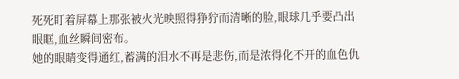死死盯着屏幕上那张被火光映照得狰狞而清晰的脸,眼球几乎要凸出眼眶,血丝瞬间密布。
她的眼睛变得通红,蓄满的泪水不再是悲伤,而是浓得化不开的血色仇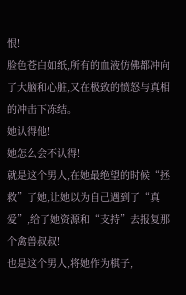恨!
脸色苍白如纸,所有的血液仿佛都冲向了大脑和心脏,又在极致的愤怒与真相的冲击下冻结。
她认得他!
她怎么会不认得!
就是这个男人,在她最绝望的时候“拯救”了她,让她以为自己遇到了“真爱”,给了她资源和“支持”去报复那个禽兽叔叔!
也是这个男人,将她作为棋子,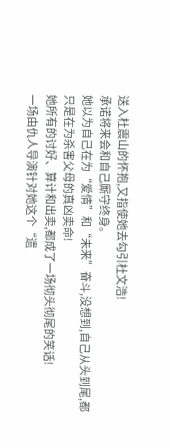送入杜震山的怀抱,又指使她去勾引杜文浩!
承诺将来会和自己厮守终身。
她以为自己在为“爱情”和“未来”奋斗,没想到,自己从头到尾,都只是在为杀害父母的真凶卖命!
她所有的讨好、算计和出卖,都成了一场彻头彻尾的笑话!
一场由仇人导演针对她这个“遗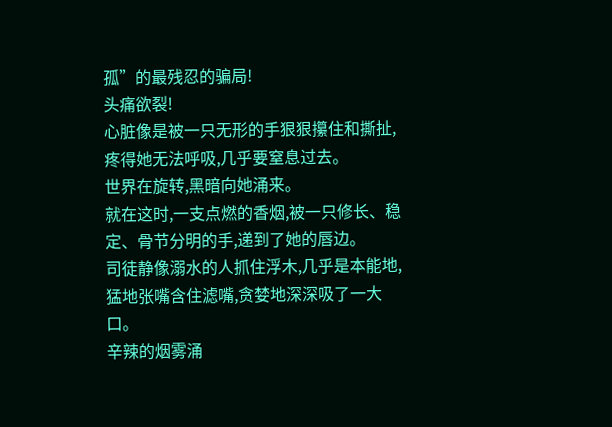孤”的最残忍的骗局!
头痛欲裂!
心脏像是被一只无形的手狠狠攥住和撕扯,疼得她无法呼吸,几乎要窒息过去。
世界在旋转,黑暗向她涌来。
就在这时,一支点燃的香烟,被一只修长、稳定、骨节分明的手,递到了她的唇边。
司徒静像溺水的人抓住浮木,几乎是本能地,猛地张嘴含住滤嘴,贪婪地深深吸了一大口。
辛辣的烟雾涌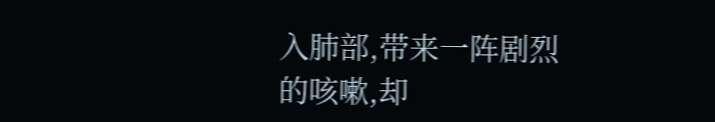入肺部,带来一阵剧烈的咳嗽,却